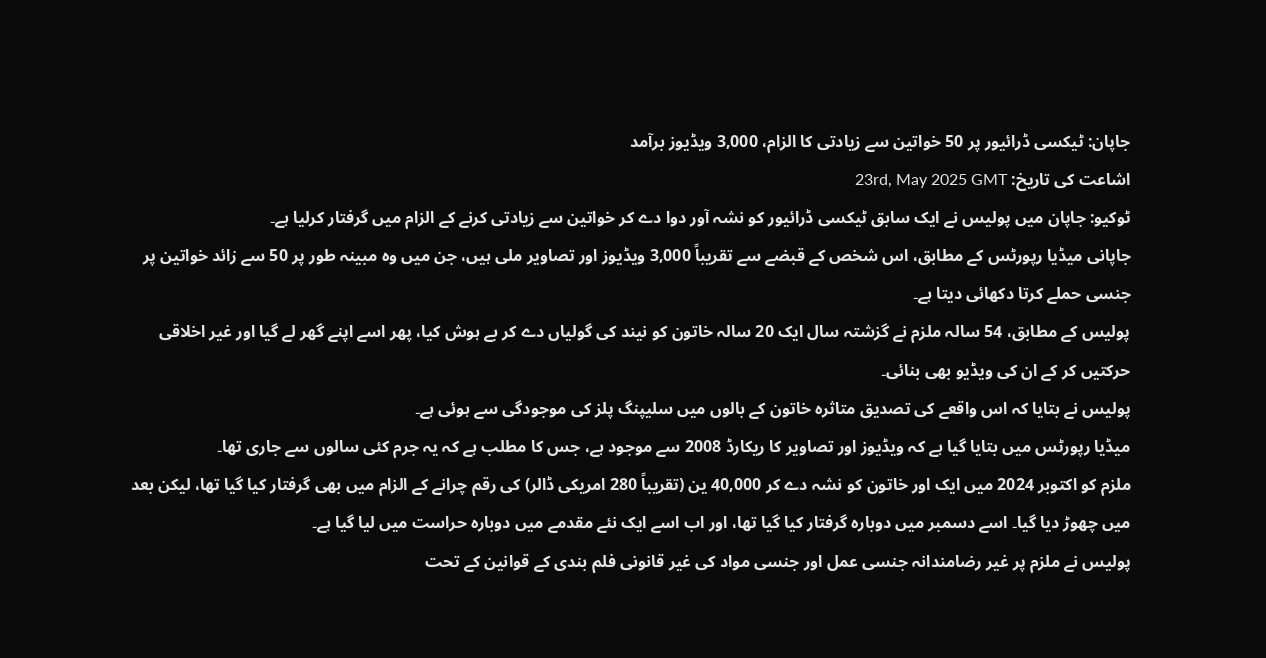جاپان: ٹیکسی ڈرائیور پر 50 خواتین سے زیادتی کا الزام، 3,000 ویڈیوز برآمد
اشاعت کی تاریخ: 23rd, May 2025 GMT
ٹوکیو: جاپان میں پولیس نے ایک سابق ٹیکسی ڈرائیور کو نشہ آور دوا دے کر خواتین سے زیادتی کرنے کے الزام میں گرفتار کرلیا ہے۔
جاپانی میڈیا رپورٹس کے مطابق، اس شخص کے قبضے سے تقریباً 3,000 ویڈیوز اور تصاویر ملی ہیں، جن میں وہ مبینہ طور پر 50 سے زائد خواتین پر جنسی حملے کرتا دکھائی دیتا ہے۔
پولیس کے مطابق، 54 سالہ ملزم نے گزشتہ سال ایک 20 سالہ خاتون کو نیند کی گولیاں دے کر بے ہوش کیا، پھر اسے اپنے گھر لے گیا اور غیر اخلاقی حرکتیں کر کے ان کی ویڈیو بھی بنائی۔
پولیس نے بتایا کہ اس واقعے کی تصدیق متاثرہ خاتون کے بالوں میں سلیپنگ پلز کی موجودگی سے ہوئی ہے۔
میڈیا رپورٹس میں بتایا گیا ہے کہ ویڈیوز اور تصاویر کا ریکارڈ 2008 سے موجود ہے، جس کا مطلب ہے کہ یہ جرم کئی سالوں سے جاری تھا۔
ملزم کو اکتوبر 2024 میں ایک اور خاتون کو نشہ دے کر 40,000 ین (تقریباً 280 امریکی ڈالر) کی رقم چرانے کے الزام میں بھی گرفتار کیا گیا تھا، لیکن بعد میں چھوڑ دیا گیا۔ اسے دسمبر میں دوبارہ گرفتار کیا گیا تھا، اور اب اسے ایک نئے مقدمے میں دوبارہ حراست میں لیا گیا ہے۔
پولیس نے ملزم پر غیر رضامندانہ جنسی عمل اور جنسی مواد کی غیر قانونی فلم بندی کے قوانین کے تحت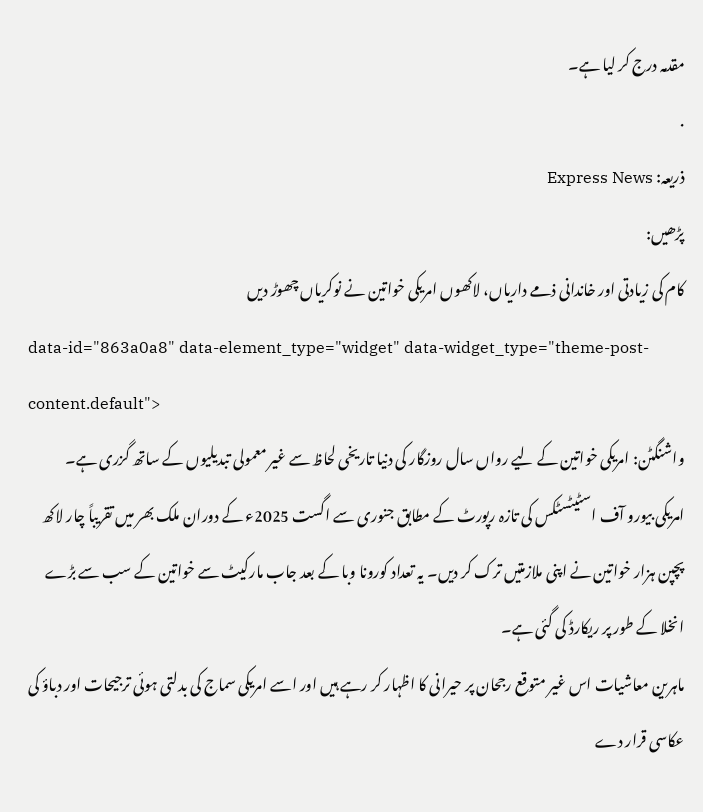مقدمہ درج کر لیا ہے۔
.
ذریعہ: Express News
پڑھیں:
کام کی زیادتی اور خاندانی ذمے داریاں، لاکھوں امریکی خواتین نے نوکریاں چھوڑ دیں
data-id="863a0a8" data-element_type="widget" data-widget_type="theme-post-content.default">
واشنگٹن: امریکی خواتین کے لیے رواں سال روزگار کی دنیا تاریخی لحاظ سے غیر معمولی تبدیلیوں کے ساتھ گزری ہے۔
امریکی بیورو آف اسٹیٹسٹکس کی تازہ رپورٹ کے مطابق جنوری سے اگست 2025ء کے دوران ملک بھر میں تقریباً چار لاکھ پچپن ہزار خواتین نے اپنی ملازمتیں ترک کر دیں۔ یہ تعداد کورونا وبا کے بعد جاب مارکیٹ سے خواتین کے سب سے بڑے انخلا کے طور پر ریکارڈ کی گئی ہے۔
ماہرین معاشیات اس غیر متوقع رجحان پر حیرانی کا اظہار کر رہے ہیں اور اسے امریکی سماج کی بدلتی ہوئی ترجیحات اور دباؤ کی عکاسی قرار دے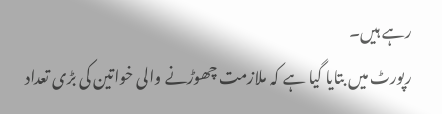رہے ہیں۔
رپورٹ میں بتایا گیا ہے کہ ملازمت چھوڑنے والی خواتین کی بڑی تعداد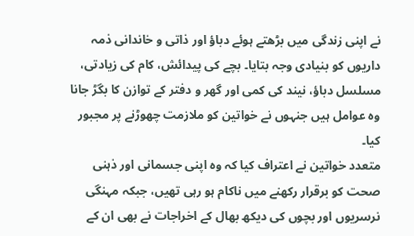نے اپنی زندگی میں بڑھتے ہوئے دباؤ اور ذاتی و خاندانی ذمہ داریوں کو بنیادی وجہ بتایا۔ بچے کی پیدائش، کام کی زیادتی، مسلسل دباؤ، نیند کی کمی اور گھر و دفتر کے توازن کا بگڑ جانا وہ عوامل ہیں جنہوں نے خواتین کو ملازمت چھوڑنے پر مجبور کیا۔
متعدد خواتین نے اعتراف کیا کہ وہ اپنی جسمانی اور ذہنی صحت کو برقرار رکھنے میں ناکام ہو رہی تھیں، جبکہ مہنگی نرسریوں اور بچوں کی دیکھ بھال کے اخراجات نے بھی ان کے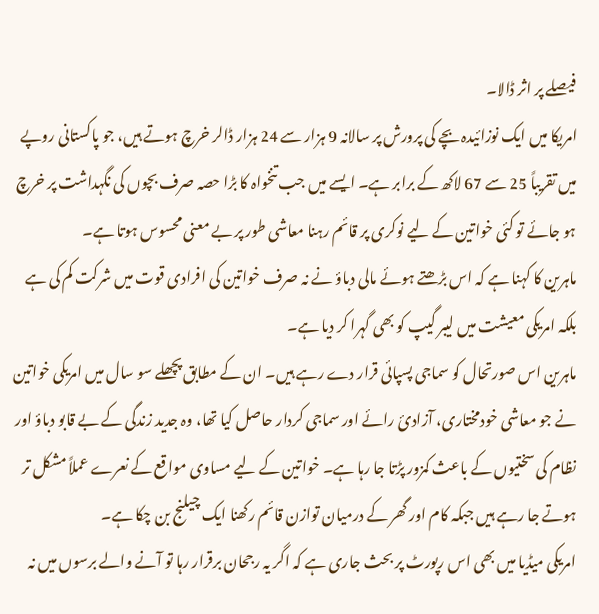فیصلے پر اثر ڈالا۔
امریکا میں ایک نوزائیدہ بچے کی پرورش پر سالانہ 9 ہزار سے 24 ہزار ڈالر خرچ ہوتے ہیں، جو پاکستانی روپے میں تقریباً 25 سے 67 لاکھ کے برابر ہے۔ ایسے میں جب تنخواہ کا بڑا حصہ صرف بچوں کی نگہداشت پر خرچ ہو جائے تو کئی خواتین کے لیے نوکری پر قائم رہنا معاشی طور پر بے معنی محسوس ہوتا ہے۔
ماہرین کا کہنا ہے کہ اس بڑھتے ہوئے مالی دباؤ نے نہ صرف خواتین کی افرادی قوت میں شرکت کم کی ہے بلکہ امریکی معیشت میں لیبر گیپ کو بھی گہرا کر دیا ہے۔
ماہرین اس صورتحال کو سماجی پسپائی قرار دے رہے ہیں۔ ان کے مطابق پچھلے سو سال میں امریکی خواتین نے جو معاشی خودمختاری، آزادیٔ رائے اور سماجی کردار حاصل کیا تھا، وہ جدید زندگی کے بے قابو دباؤ اور نظام کی سختیوں کے باعث کمزور پڑتا جا رہا ہے۔ خواتین کے لیے مساوی مواقع کے نعرے عملاً مشکل تر ہوتے جا رہے ہیں جبکہ کام اور گھر کے درمیان توازن قائم رکھنا ایک چیلنج بن چکا ہے۔
امریکی میڈیا میں بھی اس رپورٹ پر بحث جاری ہے کہ اگر یہ رجحان برقرار رہا تو آنے والے برسوں میں نہ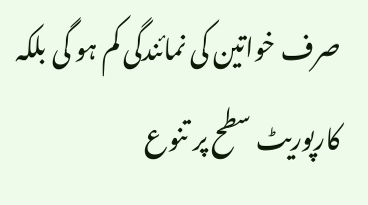صرف خواتین کی نمائندگی کم ہو گی بلکہ کارپوریٹ سطح پر تنوع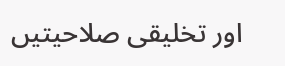اور تخلیقی صلاحیتیں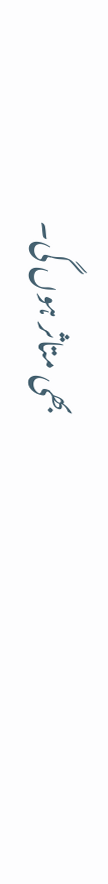بھی متاثر ہوں گی۔